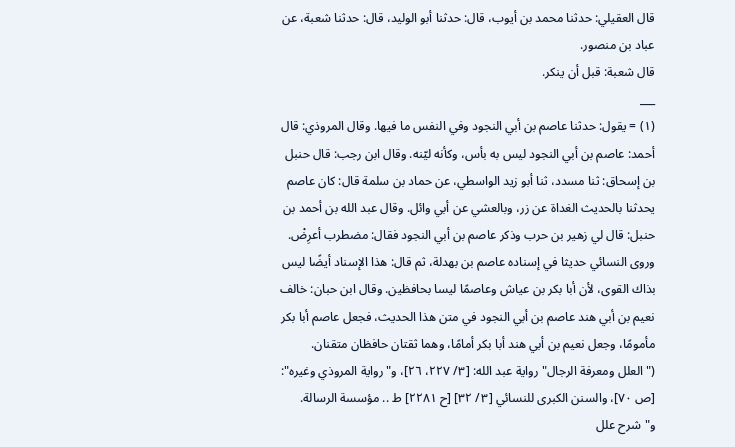قال العقيلي: حدثنا محمد بن أيوب، قال: حدثنا أبو الوليد، قال: حدثنا شعبة، عن عباد بن منصور.
قال شعبة: قبل أن ينكر.
___
(١) = يقول: حدثنا عاصم بن أبي النجود وفي النفس ما فيها. وقال المروذي: قال أحمد: عاصم بن أبي النجود ليس به بأس، وكأنه ليّنه. وقال ابن رجب: قال حنبل بن إسحاق: ثنا مسدد، ثنا أبو زيد الواسطي، عن حماد بن سلمة قال: كان عاصم يحدثنا بالحديث الغداة عن زر، وبالعشي عن أبي وائل. وقال عبد الله بن أحمد بن حنبل: قال لي زهير بن حرب وذكر عاصم بن أبي النجود فقال: مضطرب أعرِضْ. وروى النسائي حديثا في إسناده عاصم بن بهدلة، ثم قال: هذا الإسناد أيضًا ليس بذاك القوى، لأن أبا بكر بن عياش وعاصمًا ليسا بحافظين. وقال ابن حبان: خالف نعيم بن أبي هند عاصم بن أبي النجود في متن هذا الحديث، فجعل عاصم أبا بكر مأمومًا، وجعل نعيم بن أبي هند أبا بكر أمامًا، وهما ثقتان حافظان متقنان. ("العلل ومعرفة الرجال" رواية عبد الله: [٣/ ٢٢٧، ٢٦]، و"رواية المروذي وغيره": [ص ٧٠]، والسنن الكبرى للنسائي [٣/ ٣٢] [ح ٢٢٨١] ط .. مؤسسة الرسالة. و"شرح علل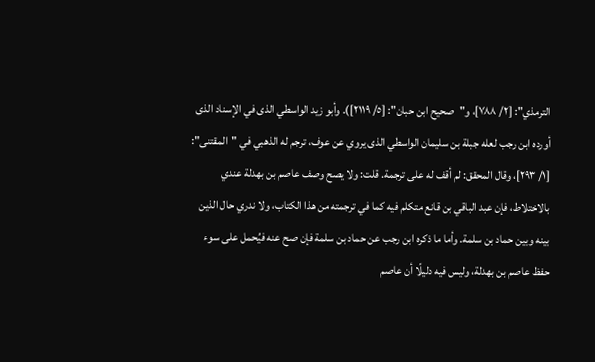الترمذي": [٢/ ٧٨٨]، و"صحيح ابن حبان": [٥/ ٢١١٩]). وأبو زيد الواسطي الذى في الإسناد الذى أورده ابن رجب لعله جبلة بن سليمان الواسطي الذى يروي عن عوف، ترجم له الذهبي في "المقتنى": [١/ ٢٩٣]، وقال المحقق: لم أقف له على ترجمة. قلت: ولا يصح وصف عاصم بن بهدلة عندي بالاختلاط، فإن عبد الباقي بن قانع متكلم فيه كما في ترجمته من هذا الكتاب، ولا ندري حال الذين بينه وبين حماد بن سلمة. وأما ما ذكره ابن رجب عن حماد بن سلمة فإن صح عنه فيُحمل على سوء حفظ عاصم بن بهدلة، وليس فيه دليلًا أن عاصم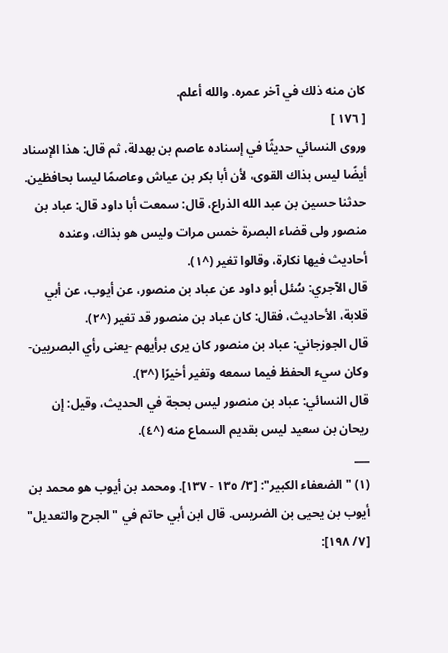كان منه ذلك في آخر عمره. والله أعلم.
[ ١٧٦ ]
وروى النسائي حديثًا في إسناده عاصم بن بهدلة، ثم قال: هذا الإسناد أيضًا ليس بذاك القوى، لأن أبا بكر بن عياش وعاصمًا ليسا بحافظين. حدثنا حسين بن عبد الله الذراع، قال: سمعت أبا داود قال: عباد بن منصور ولى قضاء البصرة خمس مرات وليس هو بذاك، وعنده أحاديث فيها نكارة، وقالوا تغير (^١).
قال الآجري: سُئل أبو داود عن عباد بن منصور، عن أيوب، عن أبي قلابة، الأحاديث، فقال: كان عباد بن منصور قد تغير (^٢).
قال الجوزجاني: عباد بن منصور كان يرى برأيهم -يعنى رأي البصريين- وكان سيء الحفظ فيما سمعه وتغير أخيرًا (^٣).
قال النسائي: عباد بن منصور ليس بحجة في الحديث، وقيل: إن ريحان بن سعيد ليس بقديم السماع منه (^٤).
___
(١) "الضعفاء الكبير": [٣/ ١٣٥ - ١٣٧]. ومحمد بن أيوب هو محمد بن أيوب بن يحيى بن الضريس. قال ابن أبي حاتم في "الجرح والتعديل" [٧/ ١٩٨]: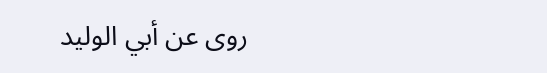روى عن أبي الوليد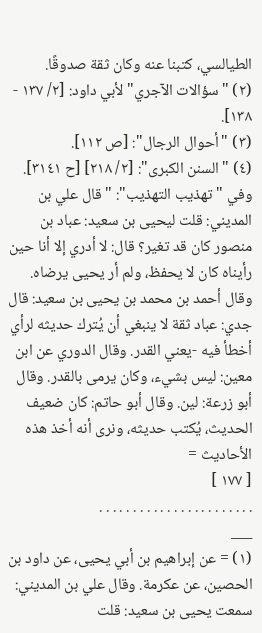الطيالسي، كتبنا عنه وكان ثقة صدوقًا.
(٢) "سؤالات الآجري" لأبي داود: [٢/ ١٣٧ - ١٣٨].
(٣) "أحوال الرجال": [ص ١١٢].
(٤) "السنن الكبرى": [٢/ ٢١٨] [ح ٣١٤١]. وفي "تهذيب التهذيب": "قال علي بن المديني: قلت ليحيى بن سعيد: عباد بن منصور كان قد تغير؟ قال: لا أدري إلا أنا حين رأيناه كان لا يحفظ، ولم أر يحيى يرضاه. وقال أحمد بن محمد بن يحيى بن سعيد: قال جدي: عباد ثقة لا ينبغي أن يُترك حديثه لرأي أخطأ فيه -يعني القدر. وقال الدوري عن ابن معين: ليس بشيء، وكان يرمى بالقدر. وقال أبو زرعة: لين. وقال أبو حاتم: كان ضعيف الحديث، يُكتب حديثه، ونرى أنه أخذ هذه الأحاديث =
[ ١٧٧ ]
. . . . . . . . . . . . . . . . . . . . . . .
___
(١) = عن إبراهيم بن أبي يحيى، عن داود بن الحصين، عن عكرمة. وقال علي بن المديني: سمعت يحيى بن سعيد: قلت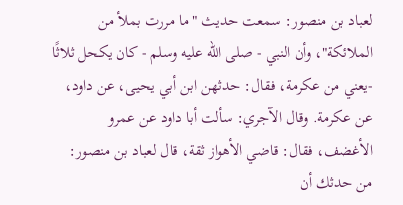لعباد بن منصور: سمعت حديث "ما مررت بملأ من الملائكة"، وأن النبي - صلى الله عليه وسلم - كان يكحل ثلاثًا -يعني من عكرمة، فقال: حدثهن ابن أبي يحيى، عن داود، عن عكرمة. وقال الآجري: سألت أبا داود عن عمرو الأغضف، فقال: قاضي الأهواز ثقة، قال لعباد بن منصور: من حدثك أن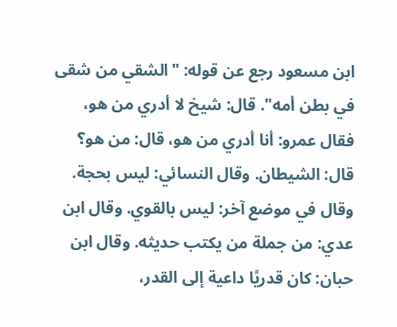ابن مسعود رجع عن قوله: "الشقي من شقى في بطن أمه". قال: شيخ لا أدري من هو، فقال عمرو: أنا أدري من هو، قال: من هو؟ قال: الشيطان. وقال النسائي: ليس بحجة. وقال في موضع آخر: ليس بالقوي. وقال ابن عدي: من جملة من يكتب حديثه. وقال ابن حبان: كان قدريًا داعية إلى القدر،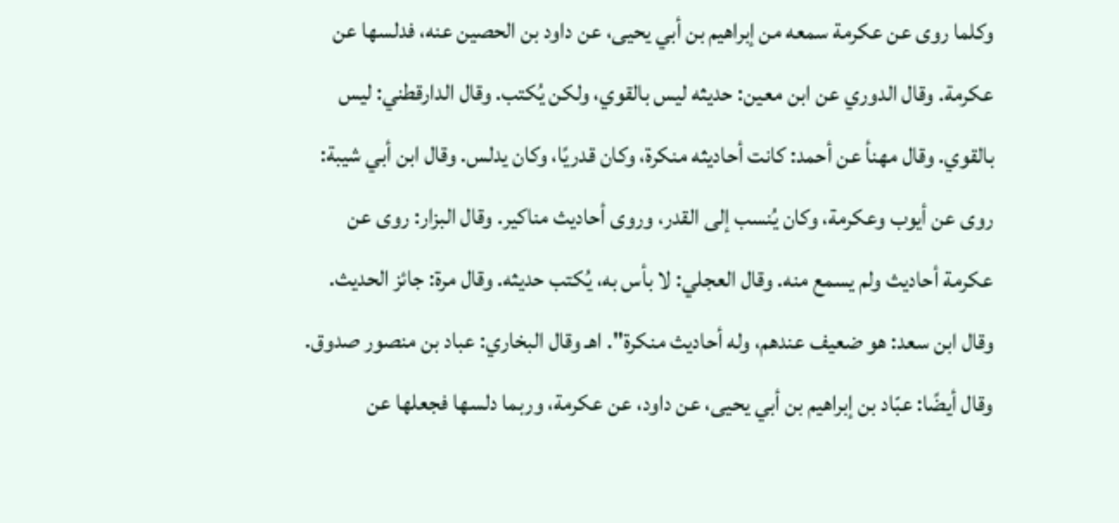وكلما روى عن عكرمة سمعه من إبراهيم بن أبي يحيى، عن داود بن الحصين عنه، فدلسها عن عكرمة. وقال الدوري عن ابن معين: حديثه ليس بالقوي، ولكن يُكتب. وقال الدارقطني: ليس بالقوي. وقال مهنأ عن أحمد: كانت أحاديثه منكرة، وكان قدريًا، وكان يدلس. وقال ابن أبي شيبة: روى عن أيوب وعكرمة، وكان يُنسب إلى القدر، وروى أحاديث مناكير. وقال البزار: روى عن عكرمة أحاديث ولم يسمع منه. وقال العجلي: لا بأس به، يُكتب حديثه. وقال مرة: جائز الحديث. وقال ابن سعد: هو ضعيف عندهم، وله أحاديث منكرة". اهـ وقال البخاري: عباد بن منصور صدوق. وقال أيضًا: عبّاد بن إبراهيم بن أبي يحيى، عن داود، عن عكرمة، وربما دلسها فجعلها عن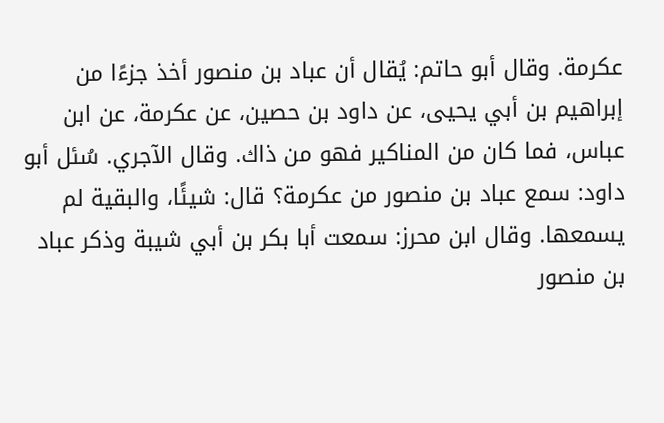عكرمة. وقال أبو حاتم: يُقال أن عباد بن منصور أخذ جزءًا من إبراهيم بن أبي يحيى، عن داود بن حصين، عن عكرمة، عن ابن عباس، فما كان من المناكير فهو من ذاك. وقال الآجري. سُئل أبو داود: سمع عباد بن منصور من عكرمة؟ قال: شيئًا، والبقية لم يسمعها. وقال ابن محرز: سمعت أبا بكر بن أبي شيبة وذكر عباد بن منصور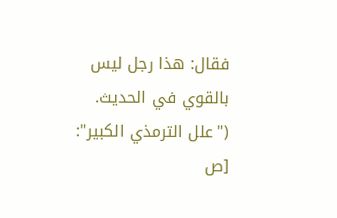فقال: هذا رجل ليس بالقوي في الحديث. ("علل الترمذي الكبير": [ص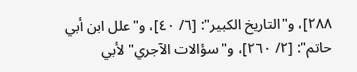٢٨٨]، و"التاريخ الكبير": [٦/ ٤٠]، و"علل ابن أبي حاتم": [٢/ ٢٦٠]، و"سؤالات الآجري" لأبي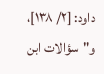داود: [٢/ ١٣٨]، و"سؤالات ابن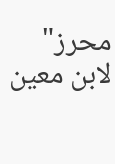محرز" لابن معين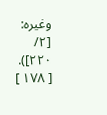وغيره: [٢/ ٢٢٠]).
[ ١٧٨ ]